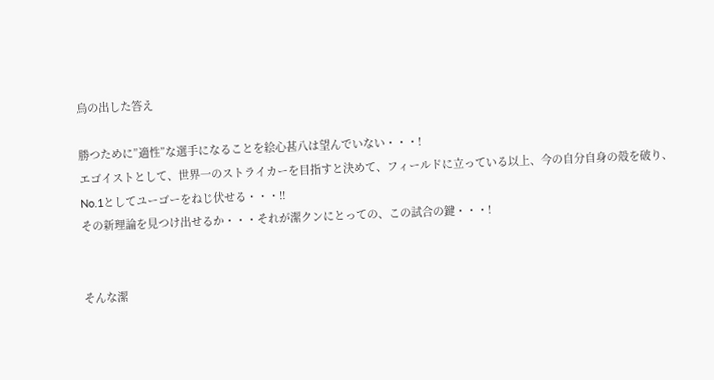烏の出した答え

勝つために”適性”な選手になることを絵心甚八は望んでいない・・・!
エゴイストとして、世界一のストライカーを目指すと決めて、フィールドに立っている以上、今の自分自身の殻を破り、No.1としてユーゴーをねじ伏せる・・・!!
その新理論を見つけ出せるか・・・それが潔クンにとっての、この試合の鍵・・・!


そんな潔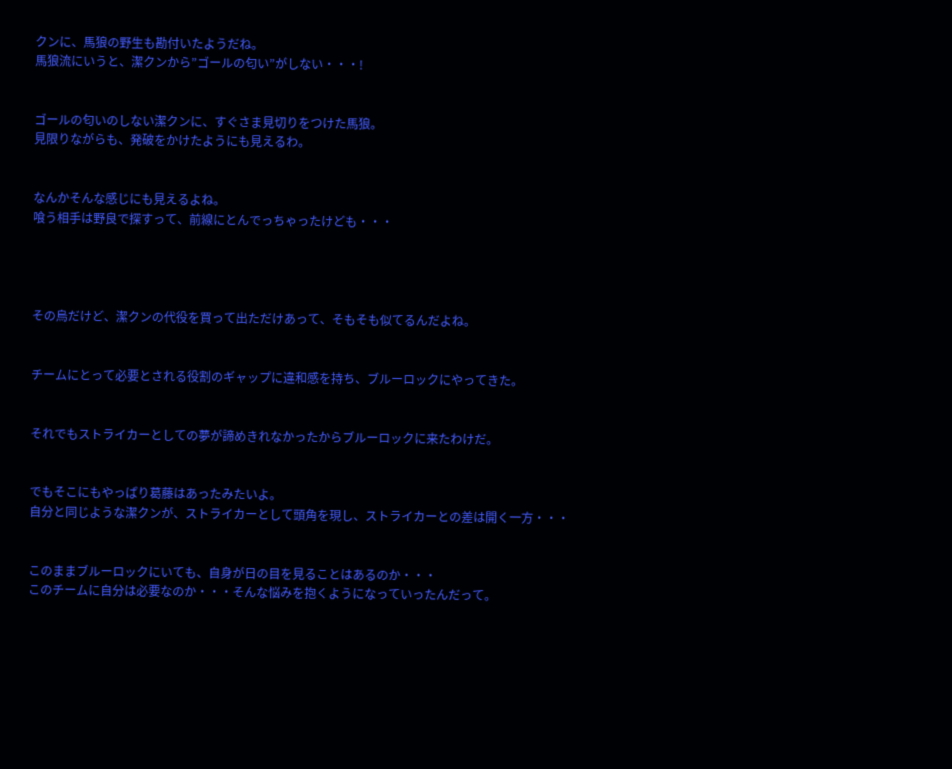クンに、馬狼の野生も勘付いたようだね。
馬狼流にいうと、潔クンから”ゴールの匂い”がしない・・・!


ゴールの匂いのしない潔クンに、すぐさま見切りをつけた馬狼。
見限りながらも、発破をかけたようにも見えるわ。


なんかそんな感じにも見えるよね。
喰う相手は野良で探すって、前線にとんでっちゃったけども・・・




その烏だけど、潔クンの代役を買って出ただけあって、そもそも似てるんだよね。


チームにとって必要とされる役割のギャップに違和感を持ち、ブルーロックにやってきた。


それでもストライカーとしての夢が諦めきれなかったからブルーロックに来たわけだ。


でもそこにもやっぱり葛藤はあったみたいよ。
自分と同じような潔クンが、ストライカーとして頭角を現し、ストライカーとの差は開く一方・・・


このままブルーロックにいても、自身が日の目を見ることはあるのか・・・
このチームに自分は必要なのか・・・そんな悩みを抱くようになっていったんだって。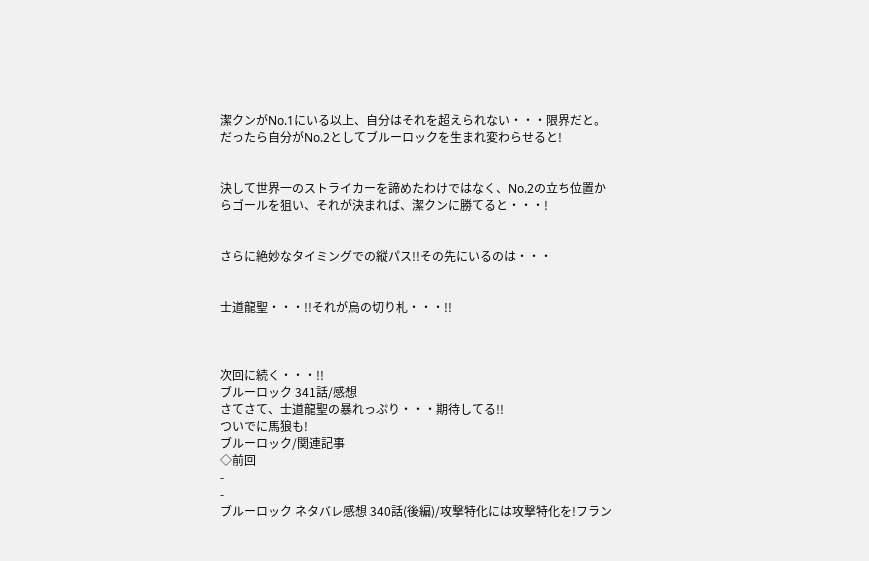潔クンがNo.1にいる以上、自分はそれを超えられない・・・限界だと。
だったら自分がNo.2としてブルーロックを生まれ変わらせると!


決して世界一のストライカーを諦めたわけではなく、No.2の立ち位置からゴールを狙い、それが決まれば、潔クンに勝てると・・・!


さらに絶妙なタイミングでの縦パス!!その先にいるのは・・・


士道龍聖・・・!!それが烏の切り札・・・!!



次回に続く・・・!!
ブルーロック 341話/感想
さてさて、士道龍聖の暴れっぷり・・・期待してる!!
ついでに馬狼も!
ブルーロック/関連記事
◇前回
-
-
ブルーロック ネタバレ感想 340話(後編)/攻撃特化には攻撃特化を!フラン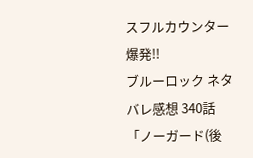スフルカウンター爆発!!
ブルーロック ネタバレ感想 340話 「ノーガード(後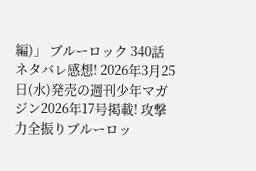編)」 ブルーロック 340話 ネタバレ感想! 2026年3月25日(水)発売の週刊少年マガジン2026年17号掲載! 攻撃力全振りブルーロッ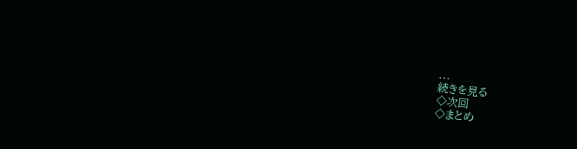...
続きを見る
◇次回
◇まとめ